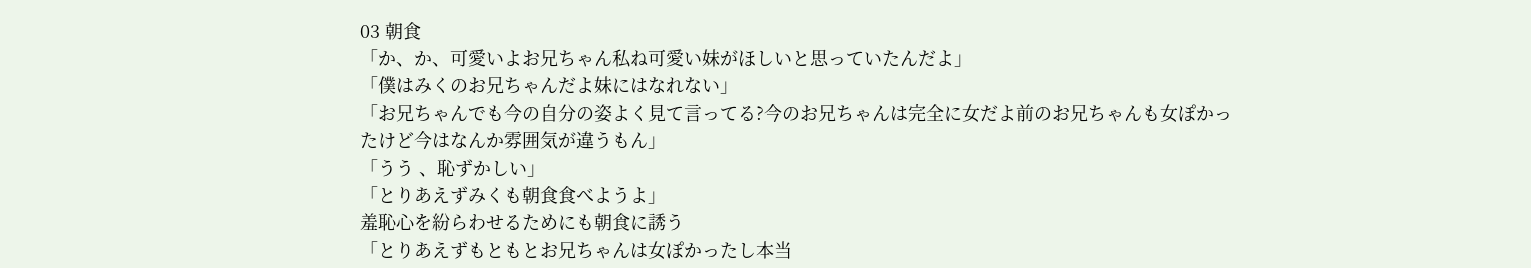03 朝食
「か、か、可愛いよお兄ちゃん私ね可愛い妹がほしいと思っていたんだよ」
「僕はみくのお兄ちゃんだよ妹にはなれない」
「お兄ちゃんでも今の自分の姿よく見て言ってる?今のお兄ちゃんは完全に女だよ前のお兄ちゃんも女ぽかったけど今はなんか雰囲気が違うもん」
「うう 、恥ずかしい」
「とりあえずみくも朝食食べようよ」
羞恥心を紛らわせるためにも朝食に誘う
「とりあえずもともとお兄ちゃんは女ぽかったし本当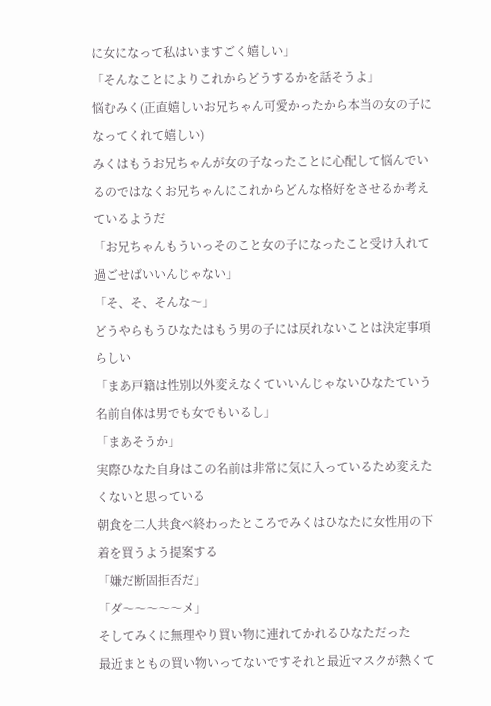に女になって私はいますごく嬉しい」
「そんなことによりこれからどうするかを話そうよ」
悩むみく(正直嬉しいお兄ちゃん可愛かったから本当の女の子になってくれて嬉しい)
みくはもうお兄ちゃんが女の子なったことに心配して悩んでいるのではなくお兄ちゃんにこれからどんな格好をさせるか考えているようだ
「お兄ちゃんもういっそのこと女の子になったこと受け入れて過ごせばいいんじゃない」
「そ、そ、そんな〜」
どうやらもうひなたはもう男の子には戻れないことは決定事項らしい
「まあ戸籍は性別以外変えなくていいんじゃないひなたていう名前自体は男でも女でもいるし」
「まあそうか」
実際ひなた自身はこの名前は非常に気に入っているため変えたくないと思っている
朝食を二人共食べ終わったところでみくはひなたに女性用の下着を買うよう提案する
「嫌だ断固拒否だ」
「ダ〜〜〜〜〜メ」
そしてみくに無理やり買い物に連れてかれるひなただった
最近まともの買い物いってないですそれと最近マスクが熱くて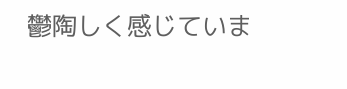鬱陶しく感じていま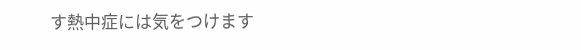す熱中症には気をつけます